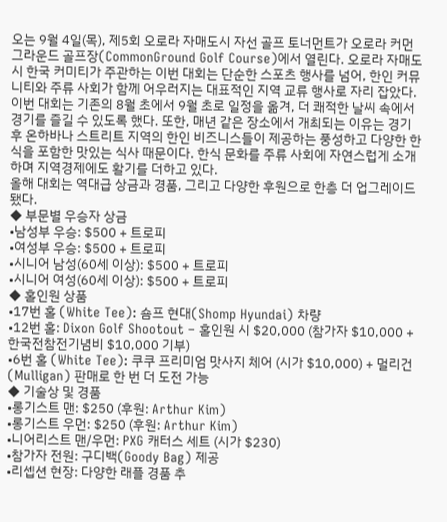오는 9월 4일(목), 제5회 오로라 자매도시 자선 골프 토너먼트가 오로라 커먼그라운드 골프장(CommonGround Golf Course)에서 열린다. 오로라 자매도시 한국 커미티가 주관하는 이번 대회는 단순한 스포츠 행사를 넘어, 한인 커뮤니티와 주류 사회가 함께 어우러지는 대표적인 지역 교류 행사로 자리 잡았다.
이번 대회는 기존의 8월 초에서 9월 초로 일정을 옮겨, 더 쾌적한 날씨 속에서 경기를 즐길 수 있도록 했다. 또한, 매년 같은 장소에서 개최되는 이유는 경기 후 온하바나 스트리트 지역의 한인 비즈니스들이 제공하는 풍성하고 다양한 한식을 포함한 맛있는 식사 때문이다. 한식 문화를 주류 사회에 자연스럽게 소개하며 지역경제에도 활기를 더하고 있다.
올해 대회는 역대급 상금과 경품, 그리고 다양한 후원으로 한층 더 업그레이드됐다.
◆ 부문별 우승자 상금
•남성부 우승: $500 + 트로피
•여성부 우승: $500 + 트로피
•시니어 남성(60세 이상): $500 + 트로피
•시니어 여성(60세 이상): $500 + 트로피
◆ 홀인원 상품
•17번 홀 (White Tee): 숌프 현대(Shomp Hyundai) 차량
•12번 홀: Dixon Golf Shootout – 홀인원 시 $20,000 (참가자 $10,000 + 한국전참전기념비 $10,000 기부)
•6번 홀 (White Tee): 쿠쿠 프리미엄 맛사지 체어 (시가 $10,000) + 멀리건(Mulligan) 판매로 한 번 더 도전 가능
◆ 기술상 및 경품
•롱기스트 맨: $250 (후원: Arthur Kim)
•롱기스트 우먼: $250 (후원: Arthur Kim)
•니어리스트 맨/우먼: PXG 캐터스 세트 (시가 $230)
•참가자 전원: 구디백(Goody Bag) 제공
•리셉션 현장: 다양한 래플 경품 추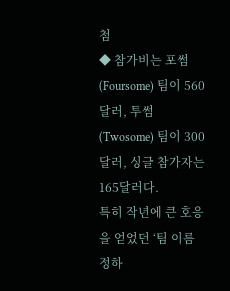첨
◆ 참가비는 포썸(Foursome) 팀이 560달러, 투썸(Twosome) 팀이 300달러, 싱글 참가자는 165달러다.
특히 작년에 큰 호응을 얻었던 ‘팀 이름 정하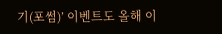기(포썸)’ 이벤트도 올해 이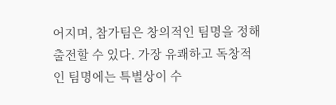어지며, 참가팀은 창의적인 팀명을 정해 출전할 수 있다. 가장 유쾌하고 독창적인 팀명에는 특별상이 수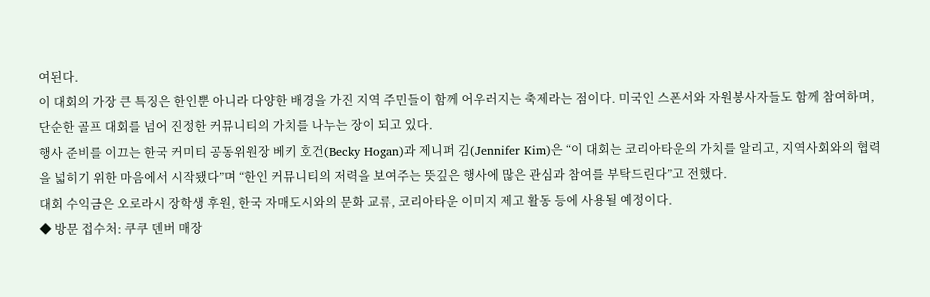여된다.
이 대회의 가장 큰 특징은 한인뿐 아니라 다양한 배경을 가진 지역 주민들이 함께 어우러지는 축제라는 점이다. 미국인 스폰서와 자원봉사자들도 함께 참여하며, 단순한 골프 대회를 넘어 진정한 커뮤니티의 가치를 나누는 장이 되고 있다.
행사 준비를 이끄는 한국 커미티 공동위원장 베키 호건(Becky Hogan)과 제니퍼 김(Jennifer Kim)은 “이 대회는 코리아타운의 가치를 알리고, 지역사회와의 협력을 넓히기 위한 마음에서 시작됐다”며 “한인 커뮤니티의 저력을 보여주는 뜻깊은 행사에 많은 관심과 참여를 부탁드린다”고 전했다.
대회 수익금은 오로라시 장학생 후원, 한국 자매도시와의 문화 교류, 코리아타운 이미지 제고 활동 등에 사용될 예정이다.
◆ 방문 접수처: 쿠쿠 덴버 매장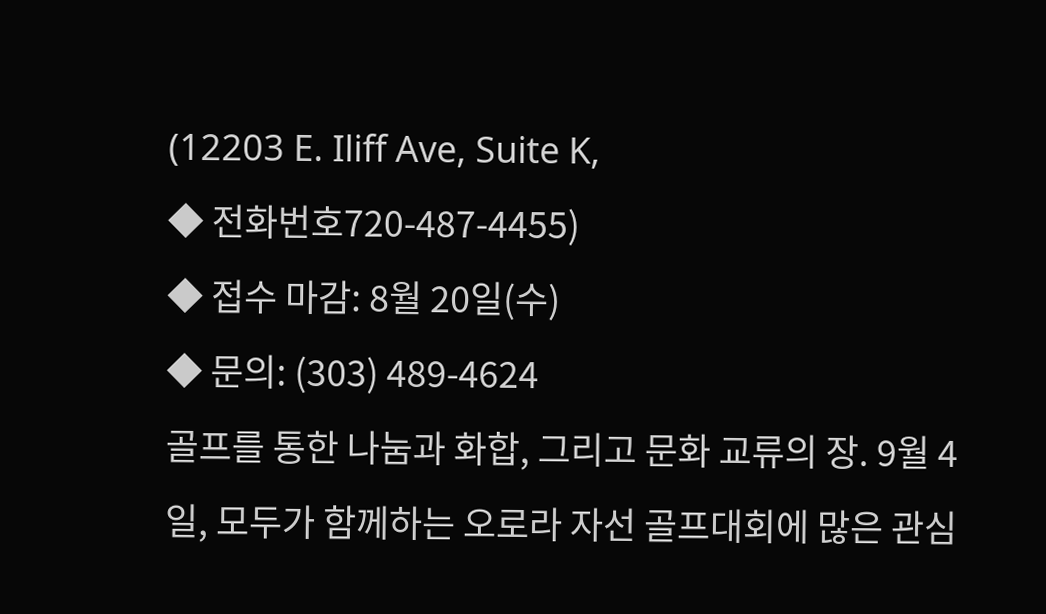(12203 E. Iliff Ave, Suite K,
◆ 전화번호720-487-4455)
◆ 접수 마감: 8월 20일(수)
◆ 문의: (303) 489-4624
골프를 통한 나눔과 화합, 그리고 문화 교류의 장. 9월 4일, 모두가 함께하는 오로라 자선 골프대회에 많은 관심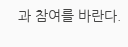과 참여를 바란다.